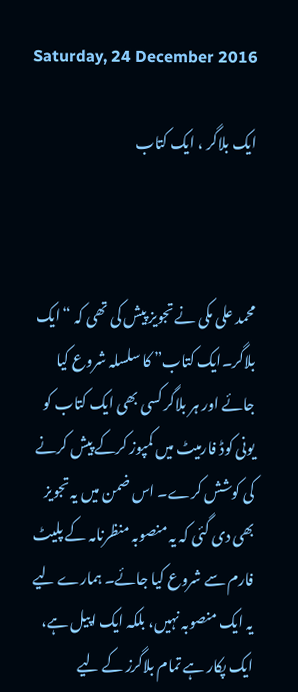Saturday, 24 December 2016

ایک بلاگر ، ایک کتاب



محمد علی مکی نے تجویز پیش کی تھی کہ “ایک بلاگر۔ایک کتاب” کا سلسلہ شروع کیا جائے اور ہر بلاگر کسی بھی ایک کتاب کو یونی کوڈ فارمیٹ میں کمپوز کرکے پیش کرنے کی کوشش کرے۔ اس ضمن میں یہ تجویز بھی دی گئی کہ یہ منصوبہ منظرنامہ کے پلیٹ فارم سے شروع کیا جائے۔ ہمارے لیے یہ ایک منصوبہ نہیں، بلکہ ایک اپیل ہے، ایک پکار ہے تمام بلاگرز کے لیے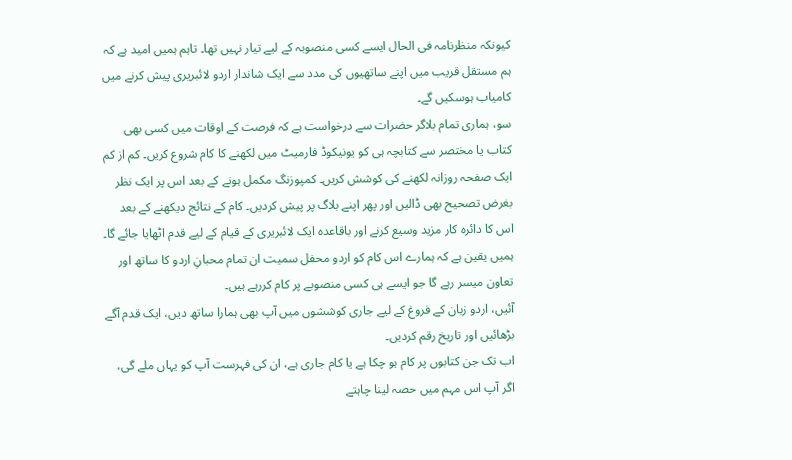کیونکہ منظرنامہ فی الحال ایسے کسی منصوبہ کے لیے تیار نہیں تھا۔ تاہم ہمیں امید ہے کہ ہم مستقل قریب میں اپنے ساتھیوں کی مدد سے ایک شاندار اردو لائبریری پیش کرنے میں کامیاب ہوسکیں گے۔
سو، ہماری تمام بلاگر حضرات سے درخواست ہے کہ فرصت کے اوقات میں کسی بھی کتاب یا مختصر سے کتابچہ ہی کو یونیکوڈ فارمیٹ میں لکھنے کا کام شروع کریں۔ کم از کم ایک صفحہ روزانہ لکھنے کی کوشش کریں۔ کمپوزنگ مکمل ہونے کے بعد اس پر ایک نظر بغرض تصحیح بھی ڈالیں اور پھر اپنے بلاگ پر پیش کردیں۔ کام کے نتائج دیکھنے کے بعد اس کا دائرہ کار مزید وسیع کرنے اور باقاعدہ ایک لائبریری کے قیام کے لیے قدم اٹھایا جائے گا۔ ہمیں یقین ہے کہ ہمارے اس کام کو اردو محفل سمیت ان تمام محبانِ اردو کا ساتھ اور تعاون میسر رہے گا جو ایسے ہی کسی منصوبے پر کام کررہے ہیں۔
آئیں، اردو زبان کے فروغ کے لیے جاری کوششوں میں آپ بھی ہمارا ساتھ دیں، ایک قدم آگے بڑھائیں اور تاریخ رقم کردیں۔
اب تک جن کتابوں پر کام ہو چکا ہے یا کام جاری ہے، ان کی فہرست آپ کو یہاں ملے گی، اگر آپ اس مہم میں حصہ لینا چاہتے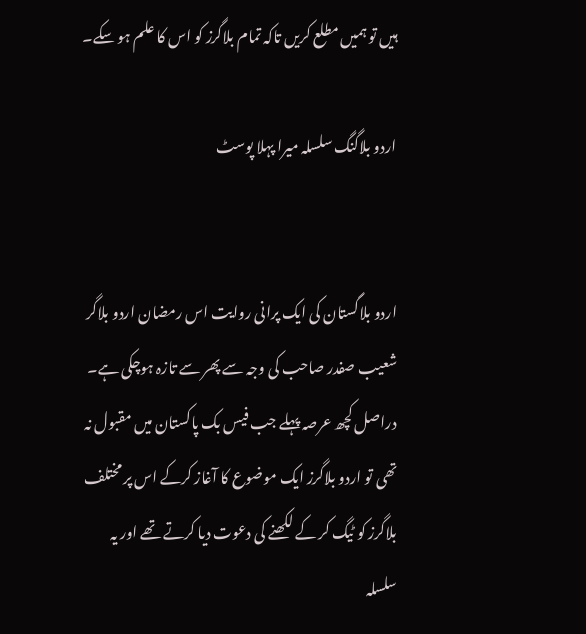ہیں تو ہمیں مطلع کریں تاکہ تمام بلاگرز کو اس کا علم ہو سکے۔

اردو بلاگنگ سلسلہ میرا پہلا پوسٹ


اردو بلاگستان کی ایک پرانی روایت اس رمضان اردو بلاگر شعیب صفدر صاحب کی وجہ سے پھر سے تازہ ہوچکی ہے۔ دراصل کچھ عرصہ پہلے جب فیس بک پاکستان میں مقبول نہ تھی تو اردو بلاگرز ایک موضوع کا آغاز کرکے اس پر مختلف بلاگرز کو ٹیگ کر کے لکھنے کی دعوت دیا کرتے تھے اور یہ سلسلہ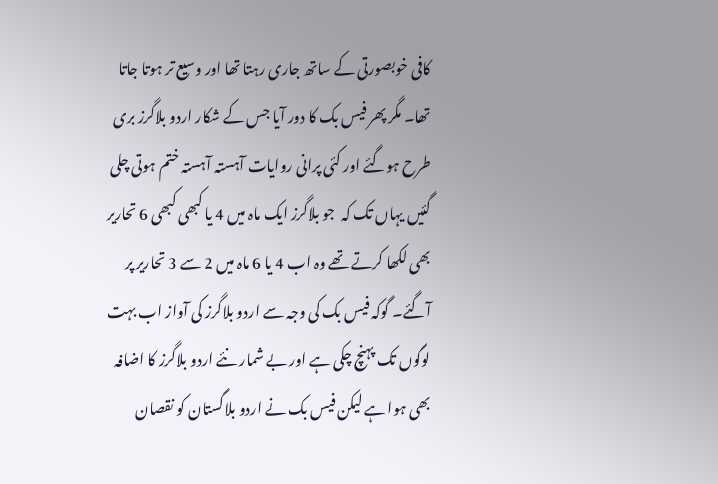کافی خوبصورتی کے ساتھ جاری رہتا تھا اور وسیع تر ہوتا جاتا تھا۔ مگر پھر فیس بک کا دور آیا جس کے شکار اردو بلاگرز بری طرح ہوگئے اور کئی پرانی روایات آہستہ آہستہ ختم ہوتی چلی گئیں یہاں تک کہ  جو بلاگرز ایک ماہ میں 4 یا کبھی کبھی 6 تحاریر بھی لکھا کرتے تھے وہ اب 4 یا 6 ماہ میں 2 سے 3 تحاریر پر آگئے۔ گوکہ فیس بک کی وجہ سے اردو بلاگرز کی آواز اب بہت لوگوں تک پہنچ چکی ہے اور بے شمار نئے اردو بلاگرز کا اضافہ بھی ہوا ہے لیکن فیس بک نے اردو بلاگستان کو نقصان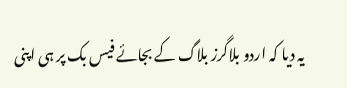یہ دیا کہ اردو بلاگرز بلاگ کے بجائے فیس بک پر ہی اپنی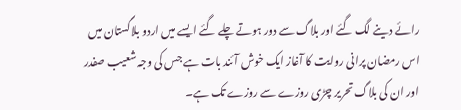رائے دینے لگ گئے اور بلاگ سے دور ہوتے چلے گئے ایسے میں اردو بلاگستان میں اس رمضان پرانی روایت کا آغاز ایک خوش آئند بات ہے جس کی وجہ شعیب صفدر اور ان کی بلاگ تحریر چڑی روزے سے روزے تک ہے۔